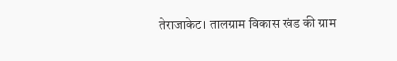तेराजाकेट। तालग्राम विकास खंड की ग्राम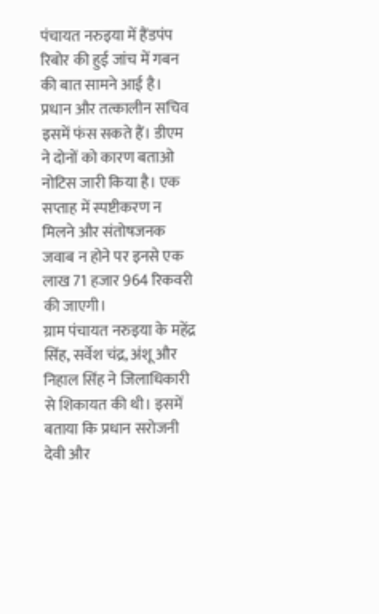पंचायत नरुइया में हैंडपंप रिबोर की हुई जांच में गबन की बात सामने आई है। प्रधान और तत्कालीन सचिव इसमें फंस सकते हैं। डीएम ने दोनों को कारण बताओ नोटिस जारी किया है। एक सप्ताह में स्पष्टीकरण न मिलने और संतोषजनक जवाब न होने पर इनसे एक लाख 71 हजार 964 रिकवरी की जाएगी।
ग्राम पंचायत नरुइया के महेंद्र सिंह, सर्वेश चंद्र, अंशू और निहाल सिंह ने जिलाधिकारी से शिकायत की थी। इसमें बताया कि प्रधान सरोजनी देवी और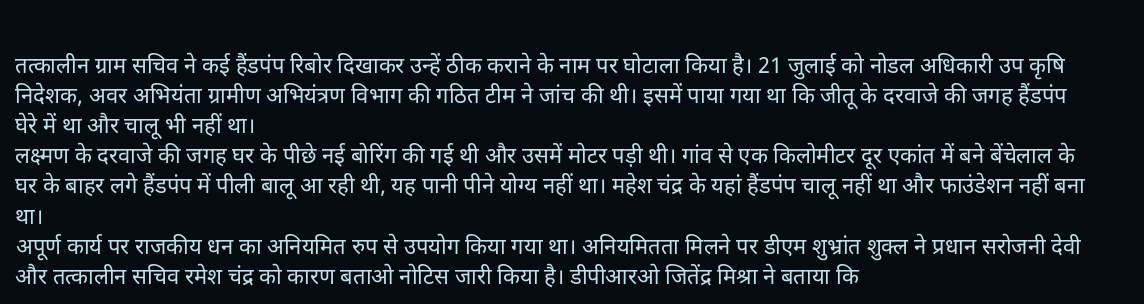तत्कालीन ग्राम सचिव ने कई हैंडपंप रिबोर दिखाकर उन्हें ठीक कराने के नाम पर घोटाला किया है। 21 जुलाई को नोडल अधिकारी उप कृषि निदेशक, अवर अभियंता ग्रामीण अभियंत्रण विभाग की गठित टीम ने जांच की थी। इसमें पाया गया था कि जीतू के दरवाजे की जगह हैंडपंप घेरे में था और चालू भी नहीं था।
लक्ष्मण के दरवाजे की जगह घर के पीछे नई बोरिंग की गई थी और उसमें मोटर पड़ी थी। गांव से एक किलोमीटर दूर एकांत में बने बेंचेलाल के घर के बाहर लगे हैंडपंप में पीली बालू आ रही थी, यह पानी पीने योग्य नहीं था। महेश चंद्र के यहां हैंडपंप चालू नहीं था और फाउंडेशन नहीं बना था।
अपूर्ण कार्य पर राजकीय धन का अनियमित रुप से उपयोग किया गया था। अनियमितता मिलने पर डीएम शुभ्रांत शुक्ल ने प्रधान सरोजनी देवी और तत्कालीन सचिव रमेश चंद्र को कारण बताओ नोटिस जारी किया है। डीपीआरओ जितेंद्र मिश्रा ने बताया कि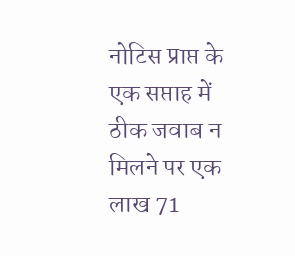नोटिस प्राप्त के एक सप्ताह में ठीक जवाब न मिलने पर एक लाख 71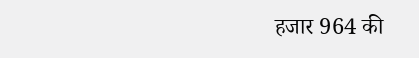हजार 964 की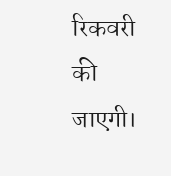रिकवरी की जाएगी।